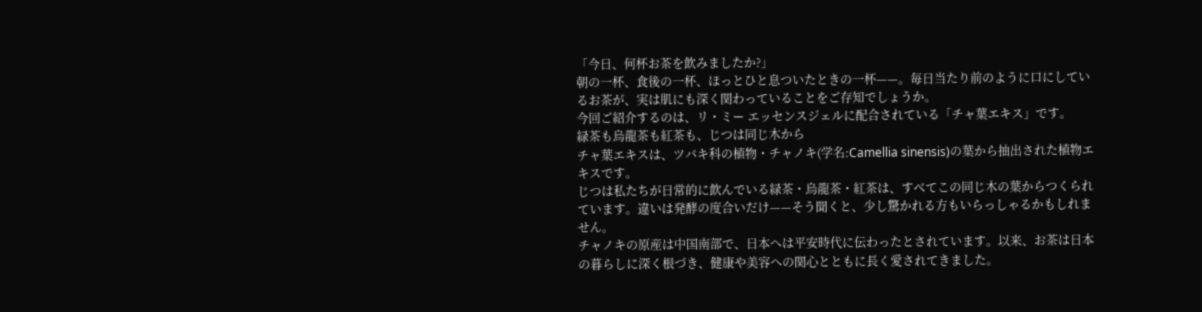「今日、何杯お茶を飲みましたか?」
朝の一杯、食後の一杯、ほっとひと息ついたときの一杯——。毎日当たり前のように口にしているお茶が、実は肌にも深く関わっていることをご存知でしょうか。
今回ご紹介するのは、リ・ミー エッセンスジェルに配合されている「チャ葉エキス」です。
緑茶も烏龍茶も紅茶も、じつは同じ木から
チャ葉エキスは、ツバキ科の植物・チャノキ(学名:Camellia sinensis)の葉から抽出された植物エキスです。
じつは私たちが日常的に飲んでいる緑茶・烏龍茶・紅茶は、すべてこの同じ木の葉からつくられています。違いは発酵の度合いだけ——そう聞くと、少し驚かれる方もいらっしゃるかもしれません。
チャノキの原産は中国南部で、日本へは平安時代に伝わったとされています。以来、お茶は日本の暮らしに深く根づき、健康や美容への関心とともに長く愛されてきました。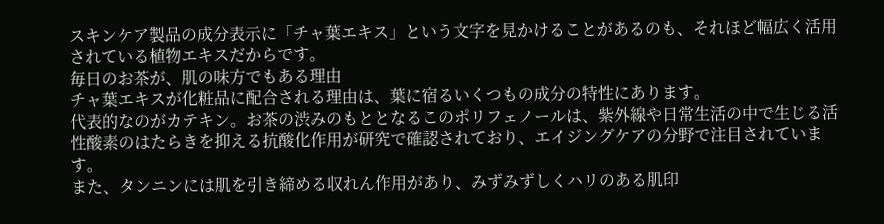スキンケア製品の成分表示に「チャ葉エキス」という文字を見かけることがあるのも、それほど幅広く活用されている植物エキスだからです。
毎日のお茶が、肌の味方でもある理由
チャ葉エキスが化粧品に配合される理由は、葉に宿るいくつもの成分の特性にあります。
代表的なのがカテキン。お茶の渋みのもととなるこのポリフェノールは、紫外線や日常生活の中で生じる活性酸素のはたらきを抑える抗酸化作用が研究で確認されており、エイジングケアの分野で注目されています。
また、タンニンには肌を引き締める収れん作用があり、みずみずしくハリのある肌印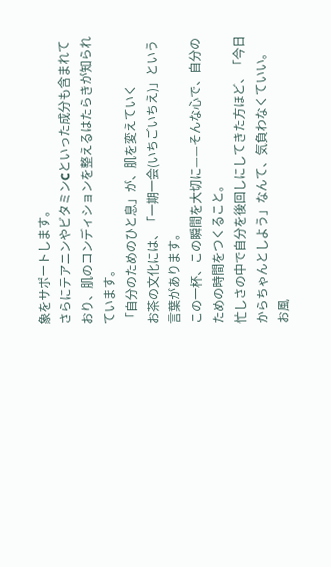象をサポートします。
さらにテアニンやビタミンCといった成分も含まれており、肌のコンディションを整えるはたらきが知られています。
「自分のためのひと息」が、肌を変えていく
お茶の文化には、「一期一会(いちごいちえ)」という言葉があります。
この一杯、この瞬間を大切に——そんな心で、自分のための時間をつくること。
忙しさの中で自分を後回しにしてきた方ほど、「今日からちゃんとしよう」なんて、気負わなくていい。
お風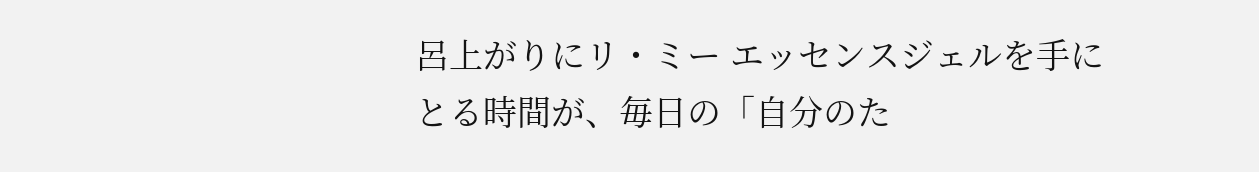呂上がりにリ・ミー エッセンスジェルを手にとる時間が、毎日の「自分のた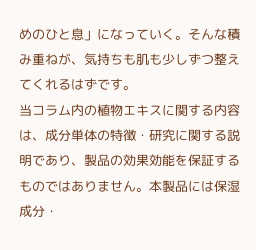めのひと息」になっていく。そんな積み重ねが、気持ちも肌も少しずつ整えてくれるはずです。
当コラム内の植物エキスに関する内容は、成分単体の特徴・研究に関する説明であり、製品の効果効能を保証するものではありません。本製品には保湿成分・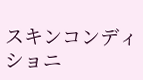スキンコンディショニ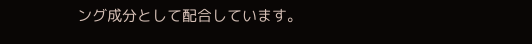ング成分として配合しています。